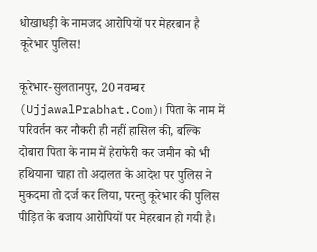धोखाधड़ी के नामजद आरोपियों पर मेहरबान है कूरेभार पुलिस!

कूरेभार-सुलतानपुर, 20 नवम्बर (UjjawalPrabhat.Com)। पिता के नाम में परिवर्तन कर नौकरी ही नहीं हासिल की, बल्कि दोबारा पिता के नाम में हेराफेरी कर जमीन को भी हथियाना चाहा तो अदालत के आदेश पर पुलिस ने मुकदमा तो दर्ज कर लिया, परन्तु कूरेभार की पुलिस पीड़ित के बजाय आरोपियों पर मेहरबान हो गयी है।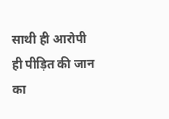साथी ही आरोपी ही पीड़ित की जान का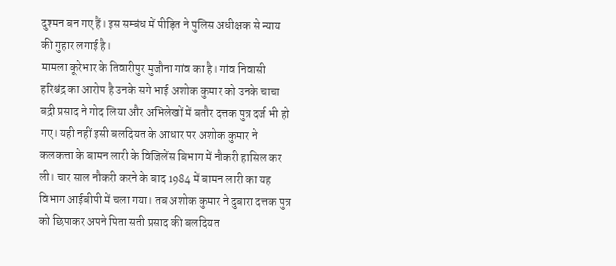दुश्मन बन गए हैं। इस सम्बंध में पीड़ित ने पुलिस अधीक्षक से न्याय की गुहार लगाई है।
मामला कूरेभार के तिवारीपुर मुजौना गांव का है। गांव निवासी हरिश्चंद्र का आरोप है उनके सगे भाई अशोक कुमार को उनके चाचा बद्री प्रसाद ने गोद लिया और अभिलेखों में बतौर दत्तक पुत्र दर्ज भी हो गए। यही नहीं इसी बलदियत के आधार पर अशोक कुमार ने कलकत्ता के बामन लारी के विजिलेंस बिभाग में नौकरी हासिल कर ली। चार साल नौकरी करने के बाद 1984 में बामन लारी का यह विभाग आईबीपी में चला गया। तब अशोक कुमार ने दुबारा दत्तक पुत्र को छिपाकर अपने पिता सती प्रसाद की बलदियत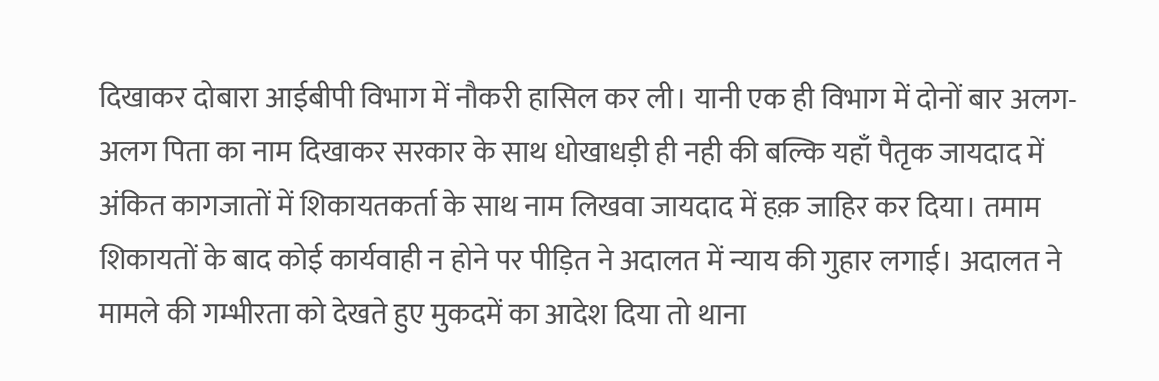दिखाकर दोबारा आईबीपी विभाग में नौकरी हासिल कर ली। यानी एक ही विभाग में दोनों बार अलग-अलग पिता का नाम दिखाकर सरकार के साथ धोखाधड़ी ही नही की बल्कि यहाँ पैतृक जायदाद में अंकित कागजातों में शिकायतकर्ता के साथ नाम लिखवा जायदाद में हक़ जाहिर कर दिया। तमाम शिकायतों के बाद कोई कार्यवाही न होने पर पीड़ित ने अदालत में न्याय की गुहार लगाई। अदालत ने मामले की गम्भीरता को देखते हुए मुकदमें का आदेश दिया तो थाना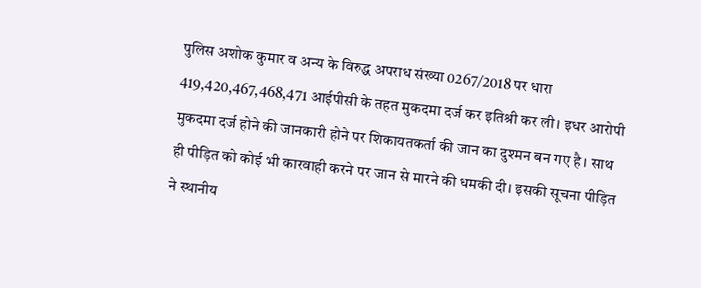पुलिस अशोक कुमार व अन्य के विरुद्ध अपराध संख्या 0267/2018 पर धारा 419,420,467,468,471 आईपीसी के तहत मुकदमा दर्ज कर इतिश्री कर ली। इधर आरोपी मुकदमा दर्ज होने की जानकारी होने पर शिकायतकर्ता की जान का दुश्मन बन गए है। साथ ही पीड़ित को कोई भी कारवाही करने पर जान से मारने की धमकी दी। इसकी सूचना पीड़ित ने स्थानीय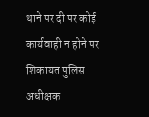थाने पर दी पर कोई कार्यवाही न होने पर शिकायत पुलिस अधीक्षक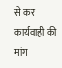से कर कार्यवाही की मांग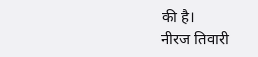की है।
नीरज तिवारी